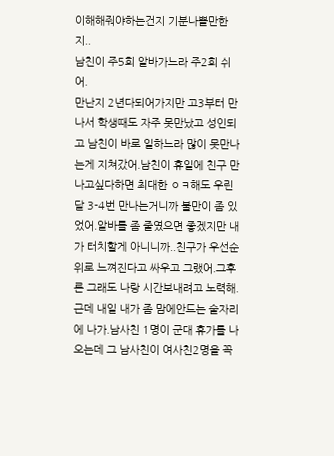이해해줘야하는건지 기분나쁠만한지..
남친이 주5회 알바가느라 주2회 쉬어.
만난지 2년다되어가지만 고3부터 만나서 학생때도 자주 못만났고 성인되고 남친이 바로 일하느라 많이 못만나는게 지쳐갔어.남친이 휴일에 친구 만나고싶다하면 최대한 ㅇㅋ해도 우린 달 3-4번 만나는거니까 불만이 좀 있었어.알바를 좀 줄였으면 좋겠지만 내가 터치할게 아니니까..친구가 우선순위로 느껴진다고 싸우고 그랬어.그후론 그래도 나랑 시간보내려고 노력해.근데 내일 내가 좀 맘에안드는 술자리에 나가.남사친 1명이 군대 휴가를 나오는데 그 남사친이 여사친2명을 꼭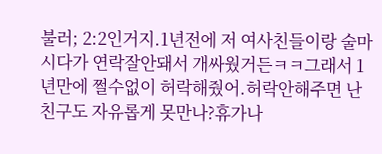불러; 2:2인거지.1년전에 저 여사친들이랑 술마시다가 연락잘안돼서 개싸웠거든ㅋㅋ그래서 1년만에 쩔수없이 허락해줬어.허락안해주면 난 친구도 자유롭게 못만나?휴가나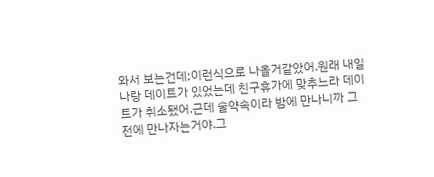와서 보는건데;이런식으로 나올거같았어.원래 내일 나랑 데이트가 있었는데 친구휴가에 맞추느라 데이트가 취소됐어.근데 술약속이라 밤에 만나니까 그전에 만나자는거야.그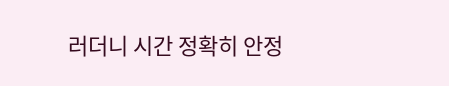러더니 시간 정확히 안정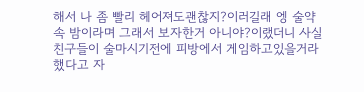해서 나 좀 빨리 헤어져도괜찮지?이러길래 엥 술약속 밤이라며 그래서 보자한거 아니야?이랬더니 사실 친구들이 술마시기전에 피방에서 게임하고있을거라했다고 자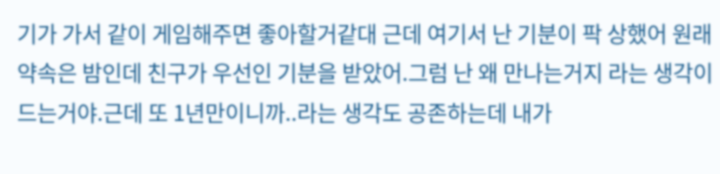기가 가서 같이 게임해주면 좋아할거같대 근데 여기서 난 기분이 팍 상했어 원래 약속은 밤인데 친구가 우선인 기분을 받았어.그럼 난 왜 만나는거지 라는 생각이 드는거야.근데 또 1년만이니까..라는 생각도 공존하는데 내가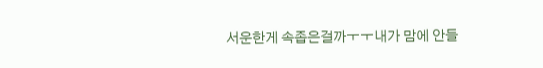서운한게 속좁은걸까ㅜㅜ내가 맘에 안들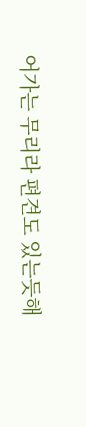어가는 무리라 편견도 있는듯해